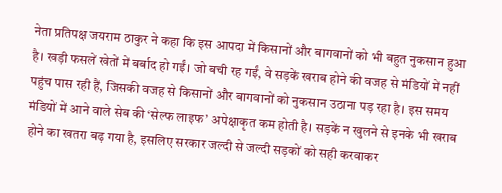नेता प्रतिपक्ष जयराम ठाकुर ने कहा कि इस आपदा में किसानों और बागवानों को भी बहुत नुकसान हुआ है। खड़ी फसलें खेतों में बर्बाद हो गईं। जो बची रह गईं, वे सड़कें खराब होने की वजह से मंडियों में नहीं पहुंच पास रही हैं, जिसकी वजह से किसानों और बागवानों को नुकसान उठाना पड़ रहा है। इस समय मंडियों में आने वाले सेब की ‘सेल्फ लाइफ’ अपेक्षाकृत कम होती है। सड़कें न खुलने से इनके भी खराब होने का खतरा बढ़ गया है, इसलिए सरकार जल्दी से जल्दी सड़कों को सही करवाकर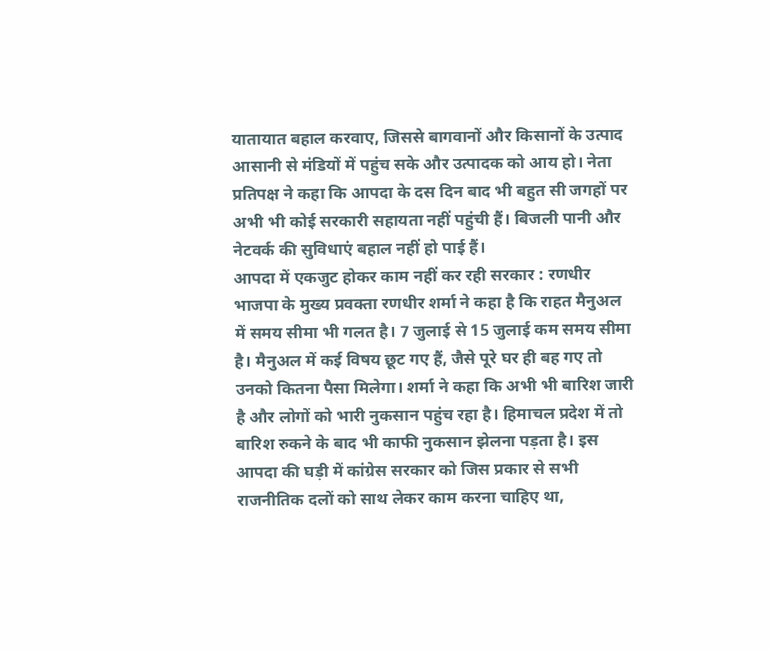यातायात बहाल करवाए, जिससे बागवानों और किसानों के उत्पाद आसानी से मंडियों में पहुंच सके और उत्पादक को आय हो। नेता प्रतिपक्ष ने कहा कि आपदा के दस दिन बाद भी बहुत सी जगहों पर अभी भी कोई सरकारी सहायता नहीं पहुंची हैं। बिजली पानी और नेटवर्क की सुविधाएं बहाल नहीं हो पाई हैं।
आपदा में एकजुट होकर काम नहीं कर रही सरकार : रणधीर
भाजपा के मुख्य प्रवक्ता रणधीर शर्मा ने कहा है कि राहत मैनुअल में समय सीमा भी गलत है। 7 जुलाई से 15 जुलाई कम समय सीमा है। मैनुअल में कई विषय छूट गए हैं, जैसे पूरे घर ही बह गए तो उनको कितना पैसा मिलेगा। शर्मा ने कहा कि अभी भी बारिश जारी है और लोगों को भारी नुकसान पहुंच रहा है। हिमाचल प्रदेश में तो बारिश रुकने के बाद भी काफी नुकसान झेलना पड़ता है। इस आपदा की घड़ी में कांग्रेस सरकार को जिस प्रकार से सभी राजनीतिक दलों को साथ लेकर काम करना चाहिए था,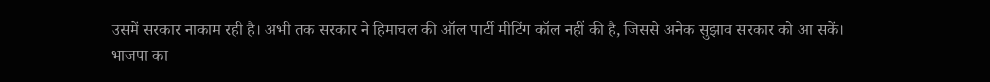उसमें सरकार नाकाम रही है। अभी तक सरकार ने हिमाचल की ऑल पार्टी मीटिंग कॉल नहीं की है, जिससे अनेक सुझाव सरकार को आ सकें। भाजपा का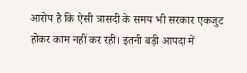आरोप है कि ऐसी त्रासदी के समय भी सरकार एकजुट होकर काम नहीं कर रही। इतनी बड़ी आपदा में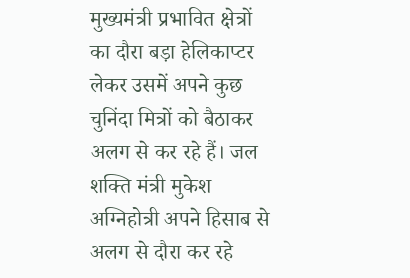मुख्यमंत्री प्रभावित क्षेत्रों का दौरा बड़ा हेलिकाप्टर लेकर उसमें अपने कुछ चुनिंदा मित्रों को बैठाकर अलग से कर रहे हैं। जल शक्ति मंत्री मुकेश अग्निहोत्री अपने हिसाब से अलग से दौरा कर रहे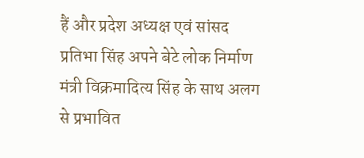हैं और प्रदेश अध्यक्ष एवं सांसद प्रतिभा सिंह अपने बेटे लोक निर्माण मंत्री विक्रमादित्य सिंह के साथ अलग से प्रभावित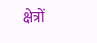क्षेत्रों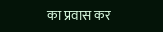का प्रवास कर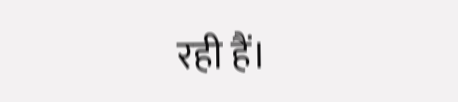रही हैं।